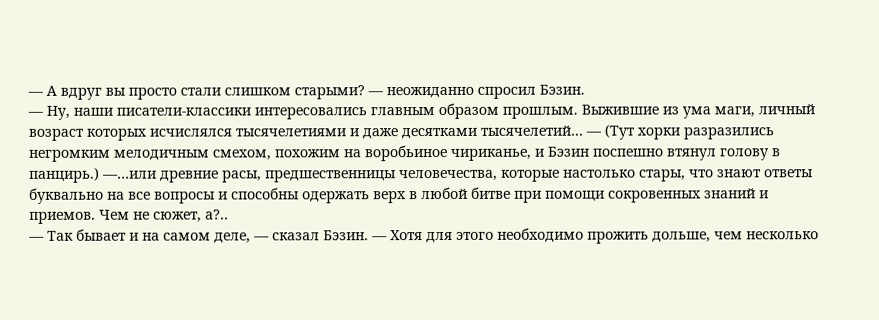— А вдруг вы просто стали слишком старыми? — неожиданно спросил Бэзин.
— Ну, наши писатели-классики интересовались главным образом прошлым. Выжившие из ума маги, личный возраст которых исчислялся тысячелетиями и даже десятками тысячелетий… — (Тут хорки разразились негромким мелодичным смехом, похожим на воробьиное чириканье, и Бэзин поспешно втянул голову в панцирь.) —…или древние расы, предшественницы человечества, которые настолько стары, что знают ответы буквально на все вопросы и способны одержать верх в любой битве при помощи сокровенных знаний и приемов. Чем не сюжет, а?..
— Так бывает и на самом деле, — сказал Бэзин. — Хотя для этого необходимо прожить дольше, чем несколько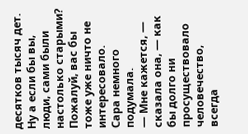десятков тысяч дет. Ну а если бы вы, люди, сами были настолько старыми? Пожалуй, вас бы тоже уже ничто не интересовало.
Сара немного подумала.
— Мне кажется, — сказала она, — как бы долго ни просуществовало человечество, всегда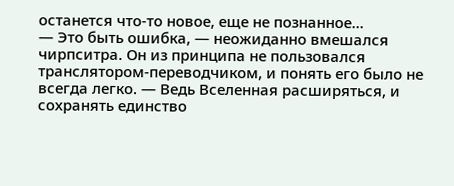останется что-то новое, еще не познанное…
— Это быть ошибка, — неожиданно вмешался чирпситра. Он из принципа не пользовался транслятором-переводчиком, и понять его было не всегда легко. — Ведь Вселенная расширяться, и сохранять единство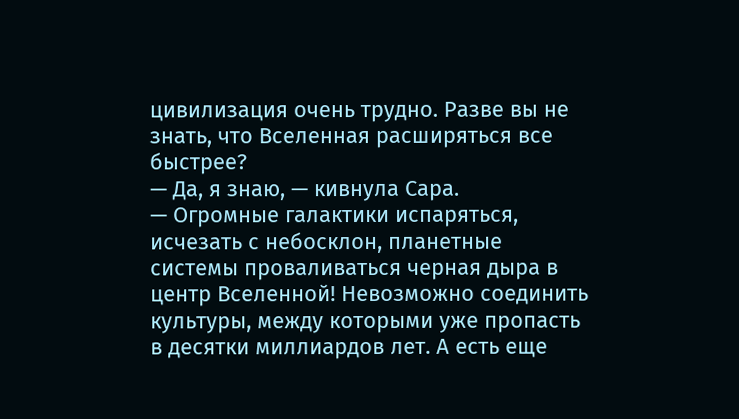цивилизация очень трудно. Разве вы не знать, что Вселенная расширяться все быстрее?
— Да, я знаю, — кивнула Сара.
— Огромные галактики испаряться, исчезать с небосклон, планетные системы проваливаться черная дыра в центр Вселенной! Невозможно соединить культуры, между которыми уже пропасть в десятки миллиардов лет. А есть еще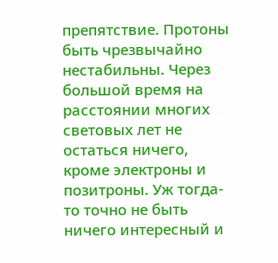препятствие. Протоны быть чрезвычайно нестабильны. Через большой время на расстоянии многих световых лет не остаться ничего, кроме электроны и позитроны. Уж тогда-то точно не быть ничего интересный и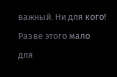важный. Ни для кого! Разве этого мало для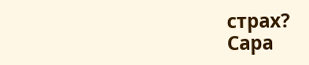страх?
Сара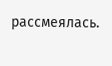рассмеялась.